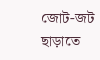জোট-জট ছাড়াতে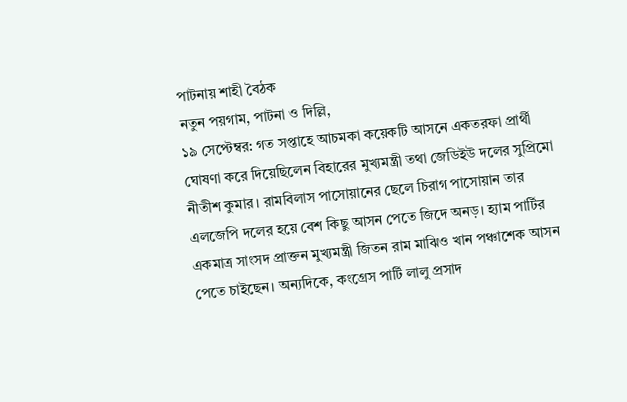পাটনায় শাহী বৈঠক
নতুন পয়গাম, পাটনা ও দিল্লি,
১৯ সেপ্টেম্বর: গত সপ্তাহে আচমকা কয়েকটি আসনে একতরফা প্রার্থী ঘোষণা করে দিয়েছিলেন বিহারের মুখ্যমন্ত্রী তথা জেডিইউ দলের সুপ্রিমো নীতীশ কুমার। রামবিলাস পাসোয়ানের ছেলে চিরাগ পাসোয়ান তার এলজেপি দলের হয়ে বেশ কিছু আসন পেতে জিদে অনড়। হ্যাম পার্টির একমাত্র সাংসদ প্রাক্তন মুখ্যমন্ত্রী জিতন রাম মাঝিও খান পঞ্চাশেক আসন পেতে চাইছেন। অন্যদিকে, কংগ্রেস পার্টি লালু প্রসাদ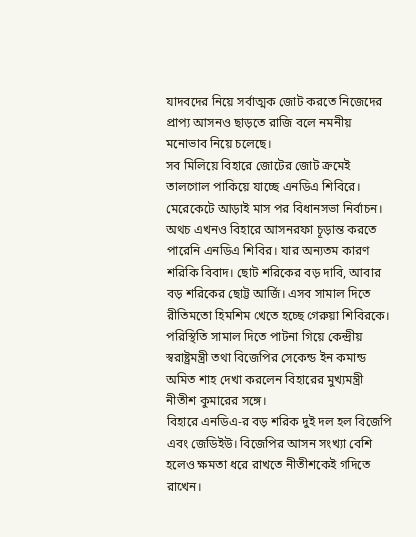যাদবদের নিয়ে সর্বাত্মক জোট করতে নিজেদের প্রাপ্য আসনও ছাড়তে রাজি বলে নমনীয় মনোভাব নিয়ে চলেছে।
সব মিলিয়ে বিহারে জোটের জোট ক্রমেই তালগোল পাকিয়ে যাচ্ছে এনডিএ শিবিরে। মেরেকেটে আড়াই মাস পর বিধানসভা নির্বাচন। অথচ এখনও বিহারে আসনরফা চূড়ান্ত করতে পারেনি এনডিএ শিবির। যার অন্যতম কারণ শরিকি বিবাদ। ছোট শরিকের বড় দাবি, আবার বড় শরিকের ছোট্ট আর্জি। এসব সামাল দিতে রীতিমতো হিমশিম খেতে হচ্ছে গেরুয়া শিবিরকে। পরিস্থিতি সামাল দিতে পাটনা গিয়ে কেন্দ্রীয় স্বরাষ্ট্রমন্ত্রী তথা বিজেপির সেকেন্ড ইন কমান্ড অমিত শাহ দেখা করলেন বিহারের মুখ্যমন্ত্রী নীতীশ কুমারের সঙ্গে।
বিহারে এনডিএ-র বড় শরিক দুই দল হল বিজেপি এবং জেডিইউ। বিজেপির আসন সংখ্যা বেশি হলেও ক্ষমতা ধরে রাখতে নীতীশকেই গদিতে রাখেন।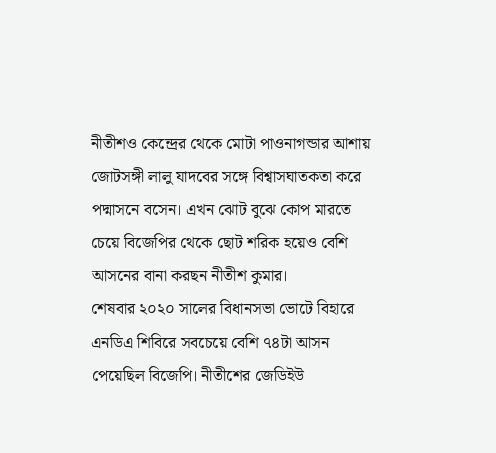নীতীশও কেন্দ্রের থেকে মোটা পাওনাগন্ডার আশায় জোটসঙ্গী লালু যাদবের সঙ্গে বিশ্বাসঘাতকতা করে পদ্মাসনে বসেন। এখন ঝোট বুঝে কোপ মারতে চেয়ে বিজেপির থেকে ছোট শরিক হয়েও বেশি আসনের বানা করছন নীতীশ কুমার।
শেষবার ২০২০ সালের বিধানসভা ভোটে বিহারে এনডিএ শিবিরে সবচেয়ে বেশি ৭৪টা আসন পেয়েছিল বিজেপি। নীতীশের জেডিইউ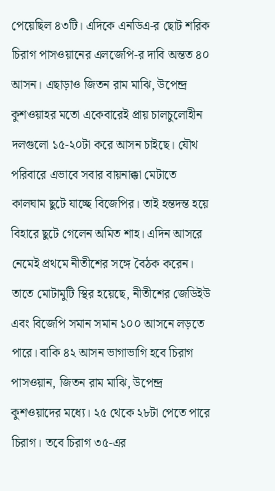পেয়েছিল ৪৩টি। এদিকে এনডিএ-র ছোট শরিক চিরাগ পাসওয়ানের এলজেপি-র দাবি অন্তত ৪০ আসন। এছাড়াও জিতন রাম মাঝি, উপেন্দ্র কুশওয়াহর মতো একেবারেই প্রায় চালচুলোহীন দলগুলো ১৫-২০টা করে আসন চাইছে। যৌথ পরিবারে এভাবে সবার বায়নাক্কা মেটাতে কালঘাম ছুটে যাচ্ছে বিজেপির। তাই হন্তদন্ত হয়ে বিহারে ছুটে গেলেন অমিত শাহ। এদিন আসরে নেমেই প্রথমে নীতীশের সঙ্গে বৈঠক করেন। তাতে মোটামুটি স্থির হয়েছে, নীতীশের জেডিইউ এবং বিজেপি সমান সমান ১০০ আসনে লড়তে পারে। বাকি ৪২ আসন ভাগাভাগি হবে চিরাগ পাসওয়ান, জিতন রাম মাঝি, উপেন্দ্র কুশওয়াদের মধ্যে। ২৫ থেকে ২৮টা পেতে পারে চিরাগ। তবে চিরাগ ৩৫-এর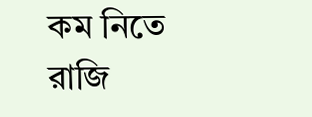কম নিতে রাজি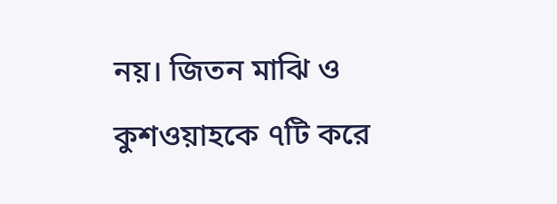নয়। জিতন মাঝি ও কুশওয়াহকে ৭টি করে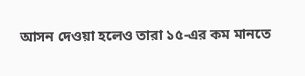আসন দেওয়া হলেও তারা ১৫-এর কম মানতে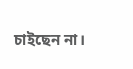চাইছেন না।